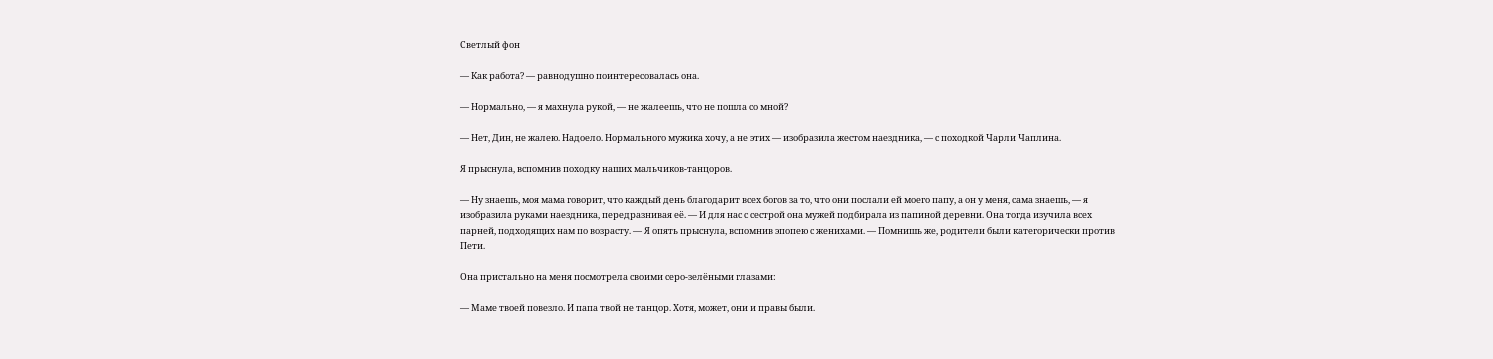Светлый фон

— Как работа? — равнодушно поинтересовалась она.

— Нормально, — я махнула рукой, — не жалеешь, что не пошла со мной?

— Нет, Дин, не жалею. Надоело. Нормального мужика хочу, а не этих — изобразила жестом наездника, — с походкой Чарли Чаплина.

Я прыснула, вспомнив походку наших мальчиков-танцоров.

— Ну знаешь, моя мама говорит, что каждый день благодарит всех богов за то, что они послали ей моего папу, а он у меня, сама знаешь, — я изобразила руками наездника, передразнивая её. — И для нас с сестрой она мужей подбирала из папиной деревни. Она тогда изучила всех парней, подходящих нам по возрасту. — Я опять прыснула, вспомнив эпопею с женихами. — Помнишь же, родители были категорически против Пети.

Она пристально на меня посмотрела своими серо-зелёными глазами:

— Маме твоей повезло. И папа твой не танцор. Хотя, может, они и правы были.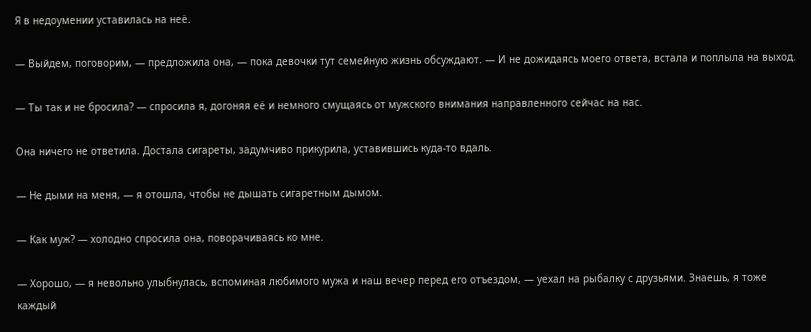Я в недоумении уставилась на неё.

— Выйдем, поговорим, — предложила она, — пока девочки тут семейную жизнь обсуждают. — И не дожидаясь моего ответа, встала и поплыла на выход.

— Ты так и не бросила? — спросила я, догоняя её и немного смущаясь от мужского внимания направленного сейчас на нас.

Она ничего не ответила. Достала сигареты, задумчиво прикурила, уставившись куда-то вдаль.

— Не дыми на меня, — я отошла, чтобы не дышать сигаретным дымом.

— Как муж? — холодно спросила она, поворачиваясь ко мне.

— Хорошо, — я невольно улыбнулась, вспоминая любимого мужа и наш вечер перед его отъездом, — уехал на рыбалку с друзьями. Знаешь, я тоже каждый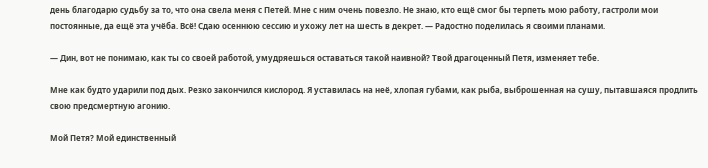день благодарю судьбу за то, что она свела меня с Петей. Мне с ним очень повезло. Не знаю, кто ещё смог бы терпеть мою работу, гастроли мои постоянные, да ещё эта учёба. Всё! Сдаю осеннюю сессию и ухожу лет на шесть в декрет. — Радостно поделилась я своими планами.

— Дин, вот не понимаю, как ты со своей работой, умудряешься оставаться такой наивной? Твой драгоценный Петя, изменяет тебе.

Мне как будто ударили под дых. Резко закончился кислород. Я уставилась на неё, хлопая губами, как рыба, выброшенная на сушу, пытавшаяся продлить свою предсмертную агонию.

Мой Петя? Мой единственный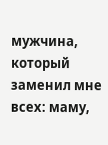мужчина, который заменил мне всех: маму,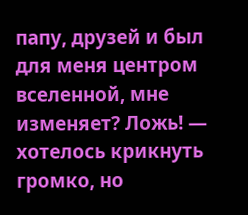папу, друзей и был для меня центром вселенной, мне изменяет? Ложь! — хотелось крикнуть громко, но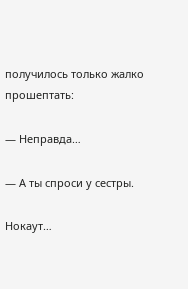получилось только жалко прошептать:

— Неправда…

— А ты спроси у сестры.

Нокаут…